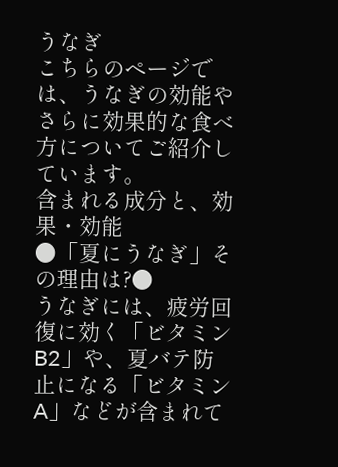うなぎ
こちらのページでは、うなぎの効能やさらに効果的な食べ方についてご紹介しています。
含まれる成分と、効果・効能
●「夏にうなぎ」その理由は?●
うなぎには、疲労回復に効く「ビタミンB2」や、夏バテ防止になる「ビタミンA」などが含まれて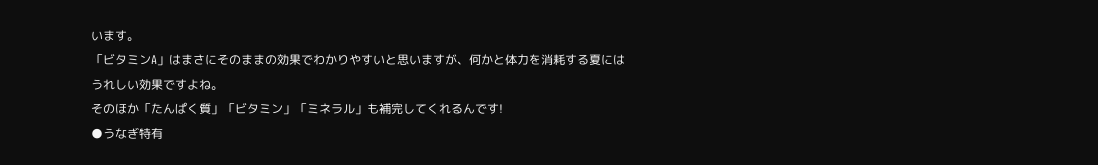います。
「ビタミンA」はまさにそのままの効果でわかりやすいと思いますが、何かと体力を消耗する夏にはうれしい効果ですよね。
そのほか「たんぱく質」「ビタミン」「ミネラル」も補完してくれるんです!
●うなぎ特有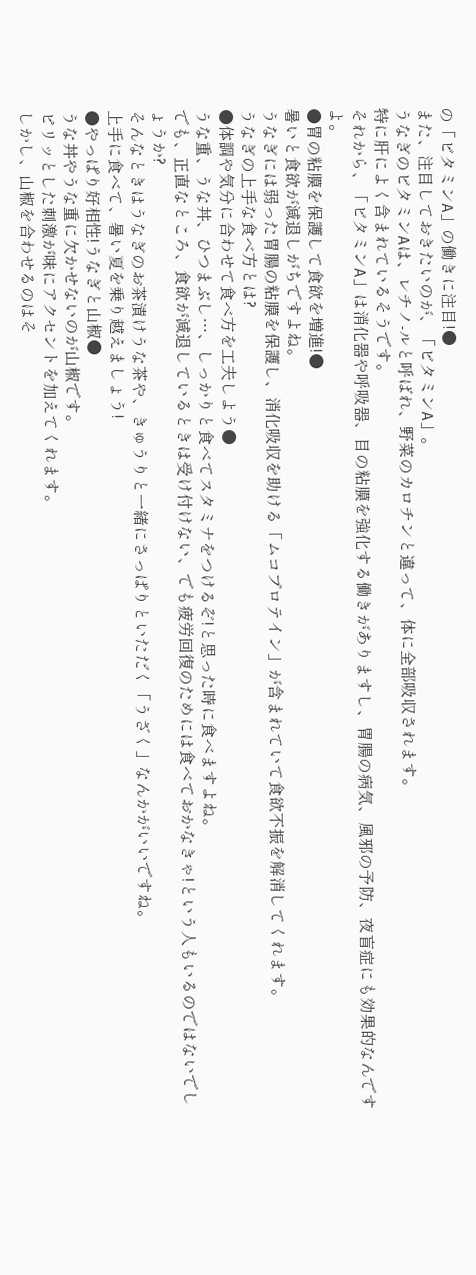の「ビタミンA」の働きに注目!●
また、注目しておきたいのが、「ビタミンA」。
うなぎのビタミンAは、レチノ-ルと呼ばれ、野菜のカロチンと違って、体に全部吸収されます。
特に肝によく含まれているそうです。
それから、「ビタミンA」は消化器や呼吸器、目の粘膜を強化する働きがありますし、胃腸の病気、風邪の予防、夜盲症にも効果的なんですよ。
●胃の粘膜を保護して食欲を増進!●
暑いと食欲が減退しがちですよね。
うなぎには弱った胃腸の粘膜を保護し、消化吸収を助ける「ムコプロテイン」が含まれていて食欲不振を解消してくれます。
うなぎの上手な食べ方とは?
●体調や気分に合わせて食べ方を工夫しよう●
うな重、うな丼、ひつまぶし…、しっかりと食べてスタミナをつけるぞ!と思った時に食べますよね。
でも、正直なところ、食欲が減退しているときは受け付けない、でも疲労回復のためには食べておかなきゃ!という人もいるのではないでしょうか?
そんなときはうなぎのお茶漬けうな茶や、きゅうりと一緒にさっぱりといただく「うざく」なんかがいいですね。
上手に食べて、暑い夏を乗り越えましょう!
●やっぱり好相性!うなぎと山椒●
うな丼やうな重に欠かせないのが山椒です。
ピリッとした刺激が味にアクセントを加えてくれます。
しかし、山椒を合わせるのはそ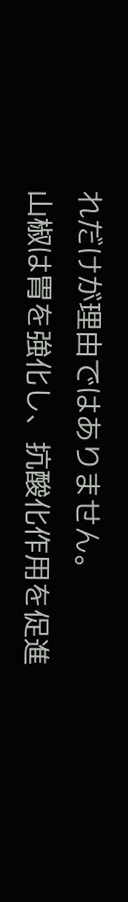れだけが理由ではありません。
山椒は胃を強化し、抗酸化作用を促進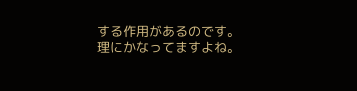する作用があるのです。
理にかなってますよね。